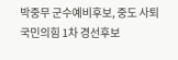박중무 군수예비후보, 중도 사퇴
국민의힘 1차 경선후보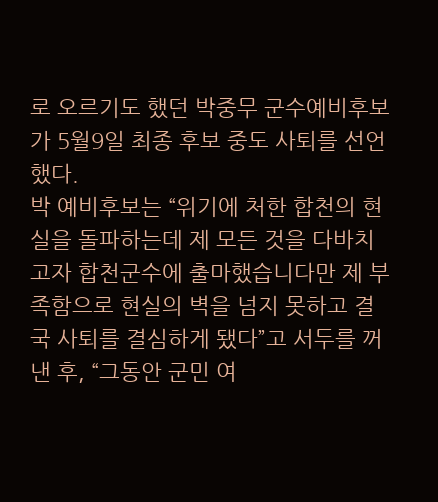로 오르기도 했던 박중무 군수예비후보가 5월9일 최종 후보 중도 사퇴를 선언했다.
박 예비후보는 “위기에 처한 합천의 현실을 돌파하는데 제 모든 것을 다바치고자 합천군수에 출마했습니다만 제 부족함으로 현실의 벽을 넘지 못하고 결국 사퇴를 결심하게 됐다”고 서두를 꺼낸 후, “그동안 군민 여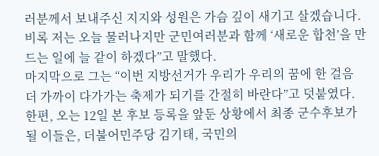러분께서 보내주신 지지와 성원은 가슴 깊이 새기고 살겠습니다. 비록 저는 오늘 물러나지만 군민여러분과 함께 ‘새로운 합천’을 만드는 일에 늘 같이 하겠다”고 말했다.
마지막으로 그는 “이번 지방선거가 우리가 우리의 꿈에 한 걸음 더 가까이 다가가는 축제가 되기를 간절히 바란다”고 덧붙였다.
한편, 오는 12일 본 후보 등록을 앞둔 상황에서 최종 군수후보가 될 이들은, 더불어민주당 김기태, 국민의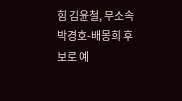힘 김윤철, 무소속 박경호-배몽희 후보로 예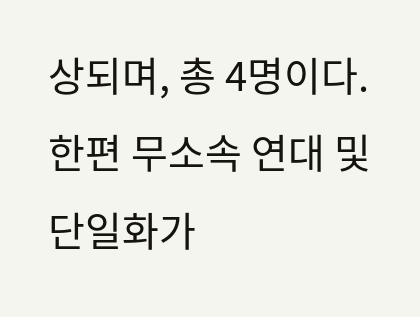상되며, 총 4명이다. 한편 무소속 연대 및 단일화가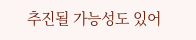추진될 가능성도 있어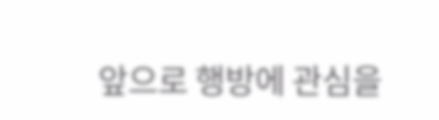앞으로 행방에 관심을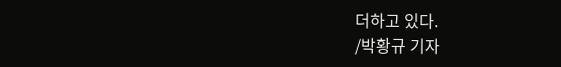더하고 있다.
/박황규 기자